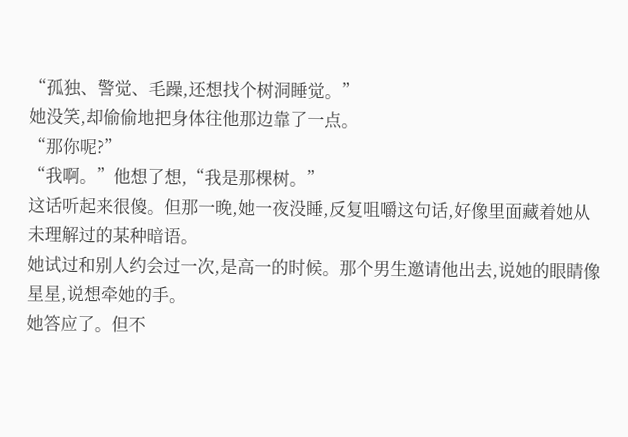“孤独、警觉、毛躁,还想找个树洞睡觉。”
她没笑,却偷偷地把身体往他那边靠了一点。
“那你呢?”
“我啊。”他想了想,“我是那棵树。”
这话听起来很傻。但那一晚,她一夜没睡,反复咀嚼这句话,好像里面藏着她从未理解过的某种暗语。
她试过和别人约会过一次,是高一的时候。那个男生邀请他出去,说她的眼睛像星星,说想牵她的手。
她答应了。但不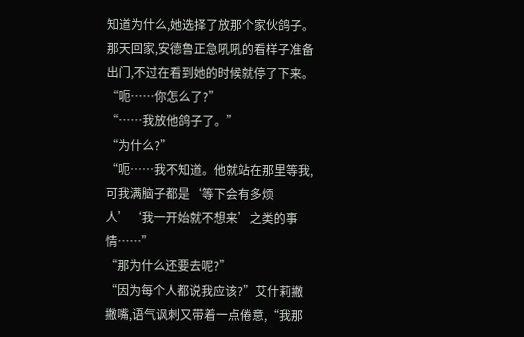知道为什么,她选择了放那个家伙鸽子。
那天回家,安德鲁正急吼吼的看样子准备出门,不过在看到她的时候就停了下来。
“呃……你怎么了?”
“……我放他鸽子了。”
“为什么?”
“呃……我不知道。他就站在那里等我,可我满脑子都是‘等下会有多烦人’‘我一开始就不想来’之类的事情……”
“那为什么还要去呢?”
“因为每个人都说我应该?”艾什莉撇撇嘴,语气讽刺又带着一点倦意,“我那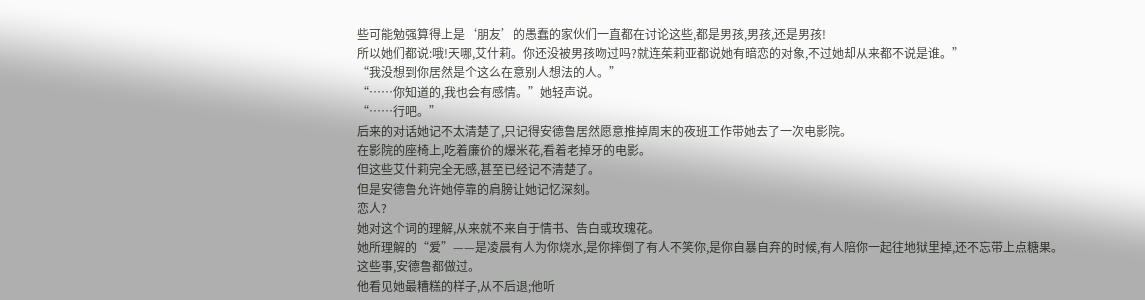些可能勉强算得上是‘朋友’的愚蠢的家伙们一直都在讨论这些,都是男孩,男孩,还是男孩!
所以她们都说:哦!天哪,艾什莉。你还没被男孩吻过吗?就连茱莉亚都说她有暗恋的对象,不过她却从来都不说是谁。”
“我没想到你居然是个这么在意别人想法的人。”
“……你知道的,我也会有感情。”她轻声说。
“……行吧。”
后来的对话她记不太清楚了,只记得安德鲁居然愿意推掉周末的夜班工作带她去了一次电影院。
在影院的座椅上,吃着廉价的爆米花,看着老掉牙的电影。
但这些艾什莉完全无感,甚至已经记不清楚了。
但是安德鲁允许她停靠的肩膀让她记忆深刻。
恋人?
她对这个词的理解,从来就不来自于情书、告白或玫瑰花。
她所理解的“爱”——是凌晨有人为你烧水,是你摔倒了有人不笑你,是你自暴自弃的时候,有人陪你一起往地狱里掉,还不忘带上点糖果。
这些事,安德鲁都做过。
他看见她最糟糕的样子,从不后退;他听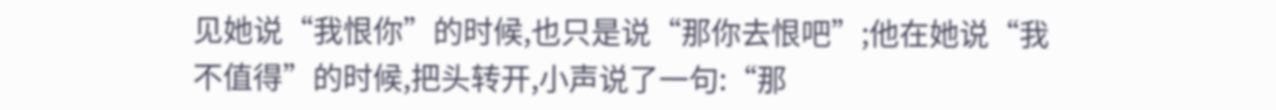见她说“我恨你”的时候,也只是说“那你去恨吧”;他在她说“我不值得”的时候,把头转开,小声说了一句:“那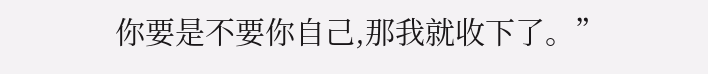你要是不要你自己,那我就收下了。”